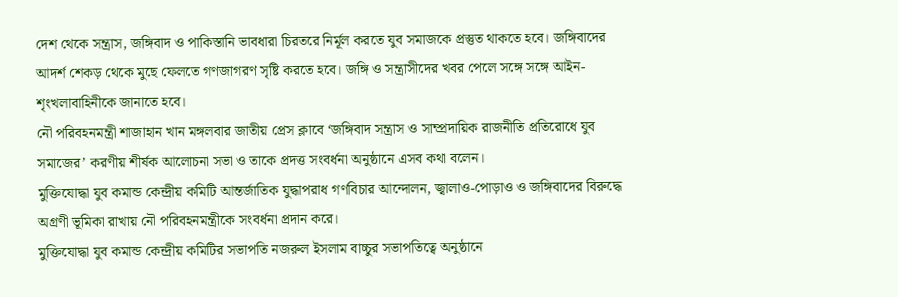দেশ থেকে সন্ত্রাস, জঙ্গিবাদ ও পাকিস্তানি ভাবধারা চিরতরে নির্মূল করতে যুব সমাজকে প্রস্তুত থাকতে হবে। জঙ্গিবাদের আদর্শ শেকড় থেকে মুছে ফেলতে গণজাগরণ সৃষ্টি করতে হবে। জঙ্গি ও সন্ত্রাসীদের খবর পেলে সঙ্গে সঙ্গে আইন-শৃংখলাবাহিনীকে জানাতে হবে।
নৌ পরিবহনমন্ত্রী শাজাহান খান মঙ্গলবার জাতীয় প্রেস ক্লাবে ‘জঙ্গিবাদ সন্ত্রাস ও সাম্প্রদায়িক রাজনীতি প্রতিরোধে যুব সমাজের’ করণীয় শীর্ষক আলোচনা সভা ও তাকে প্রদত্ত সংবর্ধনা অনুষ্ঠানে এসব কথা বলেন।
মুক্তিযোদ্ধা যুব কমান্ড কেন্দ্রীয় কমিটি আন্তর্জাতিক যুদ্ধাপরাধ গণবিচার আন্দোলন, জ্বালাও-পোড়াও ও জঙ্গিবাদের বিরুদ্ধে অগ্রণী ভূমিকা রাখায় নৌ পরিবহনমন্ত্রীকে সংবর্ধনা প্রদান করে।
মুক্তিযোদ্ধা যুব কমান্ড কেন্দ্রীয় কমিটির সভাপতি নজরুল ইসলাম বাচ্চুর সভাপতিত্বে অনুষ্ঠানে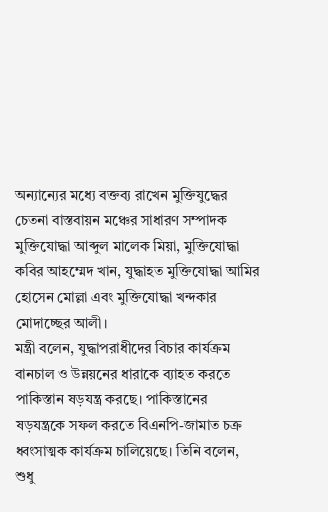অন্যান্যের মধ্যে বক্তব্য রাখেন মুক্তিযুদ্ধের চেতনা বাস্তবায়ন মঞ্চের সাধারণ সম্পাদক মুক্তিযোদ্ধা আব্দুল মালেক মিয়া, মুক্তিযোদ্ধা কবির আহম্মেদ খান, যুদ্ধাহত মুক্তিযোদ্ধা আমির হোসেন মোল্লা এবং মুক্তিযোদ্ধা খন্দকার মোদাচ্ছের আলী।
মন্ত্রী বলেন, যুদ্ধাপরাধীদের বিচার কার্যক্রম বানচাল ও উন্নয়নের ধারাকে ব্যাহত করতে পাকিস্তান ষড়যন্ত্র করছে। পাকিস্তানের ষড়যন্ত্রকে সফল করতে বিএনপি-জামাত চক্র ধ্বংসাত্মক কার্যক্রম চালিয়েছে। তিনি বলেন, শুধু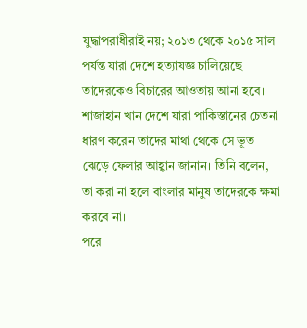যুদ্ধাপরাধীরাই নয়; ২০১৩ থেকে ২০১৫ সাল পর্যন্ত যারা দেশে হত্যাযজ্ঞ চালিয়েছে তাদেরকেও বিচারের আওতায় আনা হবে।
শাজাহান খান দেশে যারা পাকিস্তানের চেতনা ধারণ করেন তাদের মাথা থেকে সে ভূত ঝেড়ে ফেলার আহ্বান জানান। তিনি বলেন, তা করা না হলে বাংলার মানুষ তাদেরকে ক্ষমা করবে না।
পরে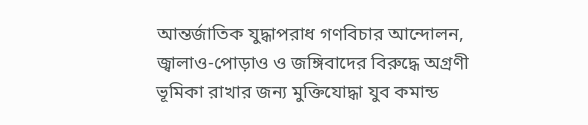আন্তর্জাতিক যুদ্ধাপরাধ গণবিচার আন্দোলন, জ্বালাও-পোড়াও ও জঙ্গিবাদের বিরুদ্ধে অগ্রণী ভূমিকা রাখার জন্য মুক্তিযোদ্ধা যুব কমান্ড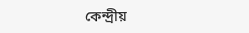কেন্দ্রীয়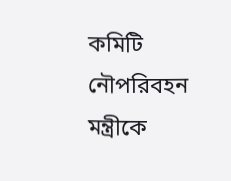কমিটি নৌপরিবহন মন্ত্রীকে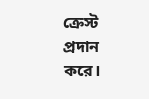ক্রেস্ট প্রদান করে।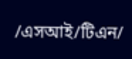/এসআই/টিএন/